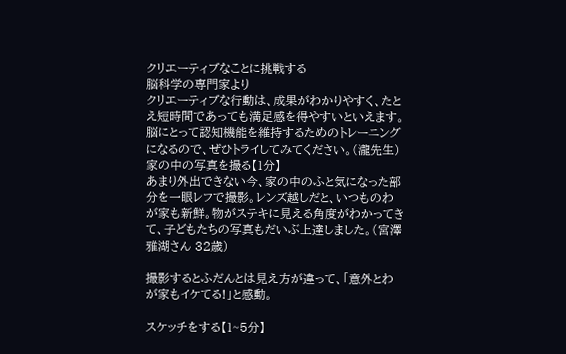クリエーティブなことに挑戦する
脳科学の専門家より
クリエーティブな行動は、成果がわかりやすく、たとえ短時間であっても満足感を得やすいといえます。脳にとって認知機能を維持するためのトレーニングになるので、ぜひトライしてみてください。(瀧先生)
家の中の写真を撮る【1分】
あまり外出できない今、家の中のふと気になった部分を一眼レフで撮影。レンズ越しだと、いつものわが家も新鮮。物がステキに見える角度がわかってきて、子どもたちの写真もだいぶ上達しました。(宮澤雅湖さん 32歳)

撮影するとふだんとは見え方が違って、「意外とわが家もイケてる!」と感動。

スケッチをする【1~5分】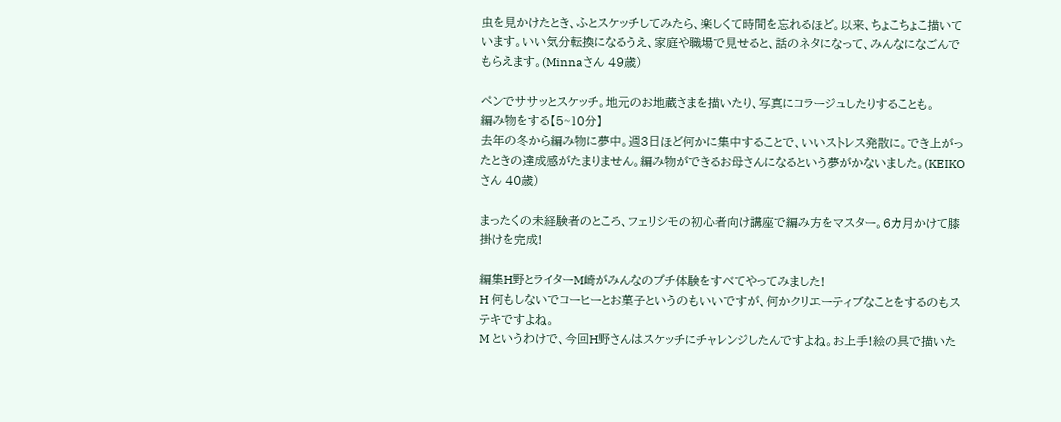虫を見かけたとき、ふとスケッチしてみたら、楽しくて時間を忘れるほど。以来、ちょこちょこ描いています。いい気分転換になるうえ、家庭や職場で見せると、話のネタになって、みんなになごんでもらえます。(Minnaさん 49歳)

ペンでササッとスケッチ。地元のお地蔵さまを描いたり、写真にコラージュしたりすることも。
編み物をする【5~10分】
去年の冬から編み物に夢中。週3日ほど何かに集中することで、いいストレス発散に。でき上がったときの達成感がたまりません。編み物ができるお母さんになるという夢がかないました。(KEIKOさん 40歳)

まったくの未経験者のところ、フェリシモの初心者向け講座で編み方をマスター。6カ月かけて膝掛けを完成!

編集H野とライターM崎がみんなのプチ体験をすべてやってみました!
H 何もしないでコーヒーとお菓子というのもいいですが、何かクリエーティブなことをするのもステキですよね。
M というわけで、今回H野さんはスケッチにチャレンジしたんですよね。お上手!絵の具で描いた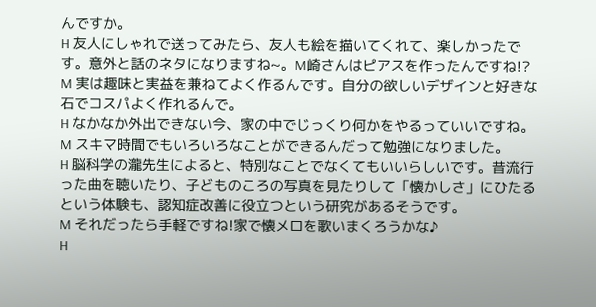んですか。
H 友人にしゃれで送ってみたら、友人も絵を描いてくれて、楽しかったです。意外と話のネタになりますね~。M崎さんはピアスを作ったんですね!?
M 実は趣味と実益を兼ねてよく作るんです。自分の欲しいデザインと好きな石でコスパよく作れるんで。
H なかなか外出できない今、家の中でじっくり何かをやるっていいですね。
M スキマ時間でもいろいろなことができるんだって勉強になりました。
H 脳科学の瀧先生によると、特別なことでなくてもいいらしいです。昔流行った曲を聴いたり、子どものころの写真を見たりして「懐かしさ」にひたるという体験も、認知症改善に役立つという研究があるそうです。
M それだったら手軽ですね!家で懐メロを歌いまくろうかな♪
H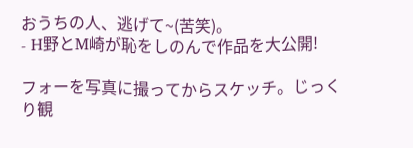おうちの人、逃げて~(苦笑)。
- H野とM崎が恥をしのんで作品を大公開!

フォーを写真に撮ってからスケッチ。じっくり観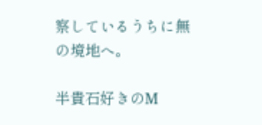察しているうちに無の境地へ。

半貴石好きのM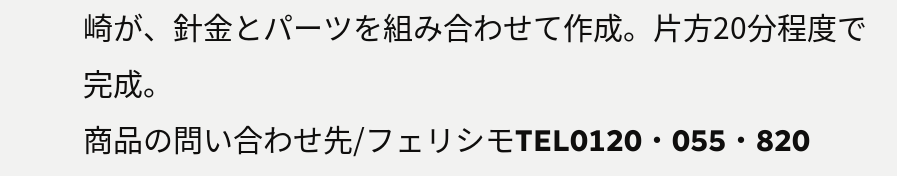崎が、針金とパーツを組み合わせて作成。片方20分程度で完成。
商品の問い合わせ先/フェリシモTEL0120・055・820